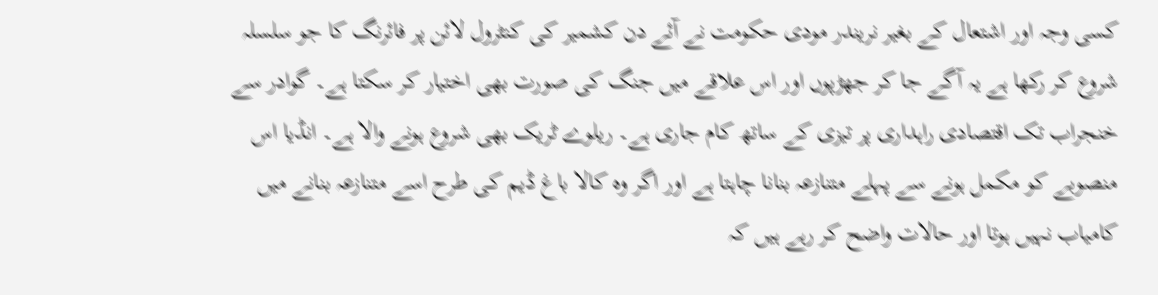کسی وجہ اور اشتعال کے بغیر نریندر مودی حکومت نے آئے دن کشمیر کی کنٹرول لائن پر فائرنگ کا جو سلسلہ شروع کر رکھا ہے یہ آگے جا کر جھڑپوں اور اس علاقے میں جنگ کی صورت بھی اختیار کر سکتا ہے۔ گوادر سے خنجراب تک اقتصادی راہداری پر تیزی کے ساتھ کام جاری ہے۔ ریلوے ٹریک بھی شروع ہونے والا ہے۔ انڈیا اس منصوبے کو مکمل ہونے سے پہلے متنازعہ بنانا چاہتا ہے اور اگر وہ کالا باغ ڈیم کی طرح اسے متنازعہ بنانے میں کامیاب نہیں ہوتا اور حالات واضح کر رہے ہیں کہ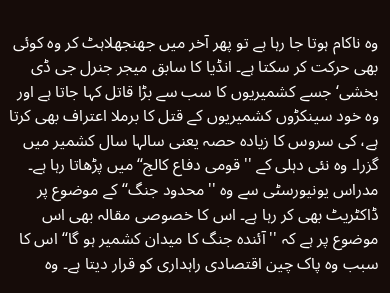وہ ناکام ہوتا جا رہا ہے تو پھر آخر میں جھنجھلاہٹ کر وہ کوئی بھی حرکت کر سکتا ہے۔ انڈیا کا سابق میجر جنرل جی ڈی بخشی‘ جسے کشمیریوں کا سب سے بڑا قاتل کہا جاتا ہے اور وہ خود سینکڑوں کشمیریوں کے قتل کا برملا اعتراف بھی کرتا ہے، کی سروس کا زیادہ حصہ یعنی سالہا سال کشمیر میں گزرا۔ وہ نئی دہلی کے ''قومی دفاع کالج‘‘ میں پڑھاتا رہا ہے۔ مدراس یونیورسٹی سے وہ ''محدود جنگ‘‘ کے موضوع پر ڈاکٹریٹ بھی کر رہا ہے۔ اس کا خصوصی مقالہ بھی اس موضوع پر ہے کہ ''آئندہ جنگ کا میدان کشمیر ہو گا‘‘ اس کا سبب وہ پاک چین اقتصادی راہداری کو قرار دیتا ہے۔ وہ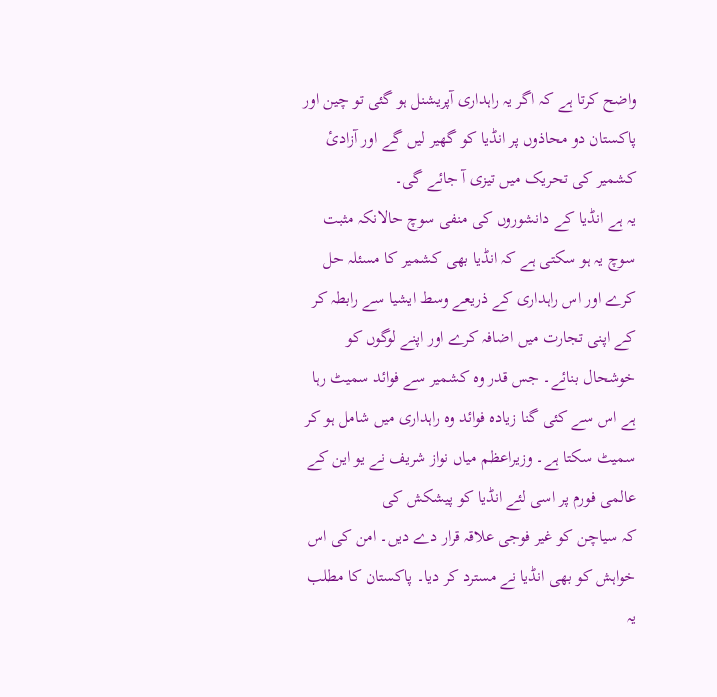واضح کرتا ہے کہ اگر یہ راہداری آپریشنل ہو گئی تو چین اور پاکستان دو محاذوں پر انڈیا کو گھیر لیں گے اور آزادیٔ کشمیر کی تحریک میں تیزی آ جائے گی۔
یہ ہے انڈیا کے دانشوروں کی منفی سوچ حالانکہ مثبت سوچ یہ ہو سکتی ہے کہ انڈیا بھی کشمیر کا مسئلہ حل کرے اور اس راہداری کے ذریعے وسط ایشیا سے رابطہ کر کے اپنی تجارت میں اضافہ کرے اور اپنے لوگوں کو خوشحال بنائے۔ جس قدر وہ کشمیر سے فوائد سمیٹ رہا ہے اس سے کئی گنا زیادہ فوائد وہ راہداری میں شامل ہو کر سمیٹ سکتا ہے۔ وزیراعظم میاں نواز شریف نے یو این کے عالمی فورم پر اسی لئے انڈیا کو پیشکش کی
کہ سیاچن کو غیر فوجی علاقہ قرار دے دیں۔ امن کی اس خواہش کو بھی انڈیا نے مسترد کر دیا۔ پاکستان کا مطلب یہ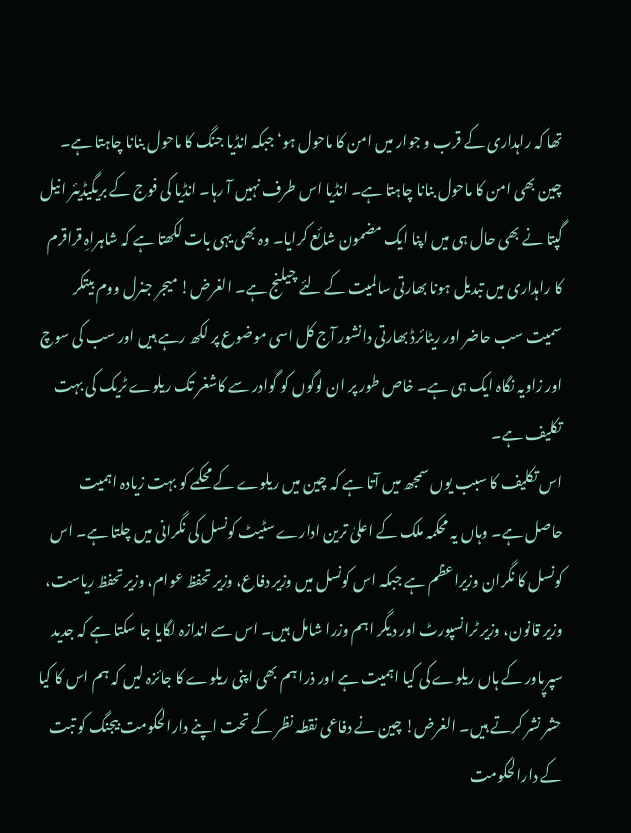تھا کہ راہداری کے قرب و جوار میں امن کا ماحول ہو‘ جبکہ انڈیا جنگ کا ماحول بنانا چاہتا ہے۔ چین بھی امن کا ماحول بنانا چاہتا ہے۔ انڈیا اس طرف نہیں آ رہا۔ انڈیا کی فوج کے بریگیڈیئر انیل گپتا نے بھی حال ہی میں اپنا ایک مضمون شائع کرایا۔ وہ بھی یہی بات لکھتا ہے کہ شاہراہِ قراقرم کا راہداری میں تبدیل ہونا بھارتی سالمیت کے لئے چیلنج ہے۔ الغرض! میجر جنرل ووم بیتکر سمیت سب حاضر اور ریٹائرڈ بھارتی دانشور آج کل اسی موضوع پر لکھ رہے ہیں اور سب کی سوچ اور زاویہ نگاہ ایک ہی ہے۔ خاص طور پر ان لوگوں کو گوادر سے کاشغر تک ریلوے ٹریک کی بہت تکلیف ہے۔
اس تکلیف کا سبب یوں سمجھ میں آتا ہے کہ چین میں ریلوے کے محکمے کو بہت زیادہ اہمیت حاصل ہے۔ وہاں یہ محکمہ ملک کے اعلیٰ ترین ادارے سٹیٹ کونسل کی نگرانی میں چلتا ہے۔ اس کونسل کا نگران وزیراعظم ہے جبکہ اس کونسل میں وزیر دفاع، وزیر تحفظ عوام، وزیر تحفظ ریاست، وزیر قانون، وزیر ٹرانسپورٹ اور دیگر اہم وزرا شامل ہیں۔ اس سے اندازہ لگایا جا سکتا ہے کہ جدید سپرپاور کے ہاں ریلوے کی کیا اہمیت ہے اور ذرا ہم بھی اپنی ریلوے کا جائزہ لیں کہ ہم اس کا کیا حشر نشر کرتے ہیں۔ الغرض! چین نے دفاعی نقطہ نظر کے تحت اپنے دارالحکومت بیجنگ کو تبت کے دارالحکومت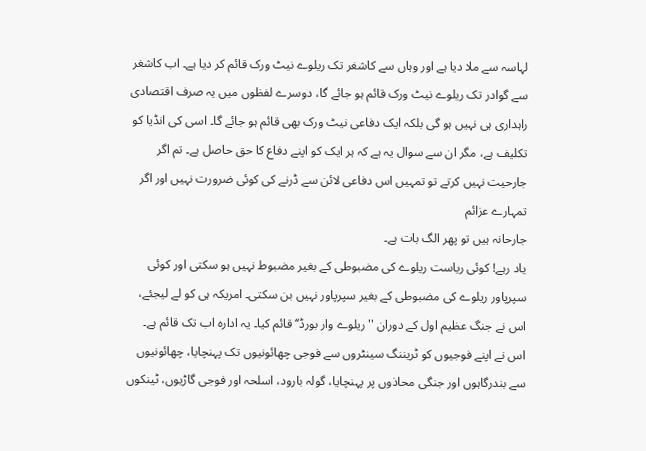لہاسہ سے ملا دیا ہے اور وہاں سے کاشغر تک ریلوے نیٹ ورک قائم کر دیا ہے۔ اب کاشغر سے گوادر تک ریلوے نیٹ ورک قائم ہو جائے گا، دوسرے لفظوں میں یہ صرف اقتصادی راہداری ہی نہیں ہو گی بلکہ ایک دفاعی نیٹ ورک بھی قائم ہو جائے گا۔ اسی کی انڈیا کو تکلیف ہے، مگر ان سے سوال یہ ہے کہ ہر ایک کو اپنے دفاع کا حق حاصل ہے۔ تم اگر جارحیت نہیں کرتے تو تمہیں اس دفاعی لائن سے ڈرنے کی کوئی ضرورت نہیں اور اگر تمہارے عزائم
جارحانہ ہیں تو پھر الگ بات ہے۔
یاد رہے! کوئی ریاست ریلوے کی مضبوطی کے بغیر مضبوط نہیں ہو سکتی اور کوئی سپرپاور ریلوے کی مضبوطی کے بغیر سپرپاور نہیں بن سکتی۔ امریکہ ہی کو لے لیجئے، اس نے جنگ عظیم اول کے دوران ''ریلوے وار بورڈ‘‘ قائم کیا۔ یہ ادارہ اب تک قائم ہے۔ اس نے اپنے فوجیوں کو ٹریننگ سینٹروں سے فوجی چھائونیوں تک پہنچایا، چھائونیوں سے بندرگاہوں اور جنگی محاذوں پر پہنچایا، گولہ بارود، اسلحہ اور فوجی گاڑیوں، ٹینکوں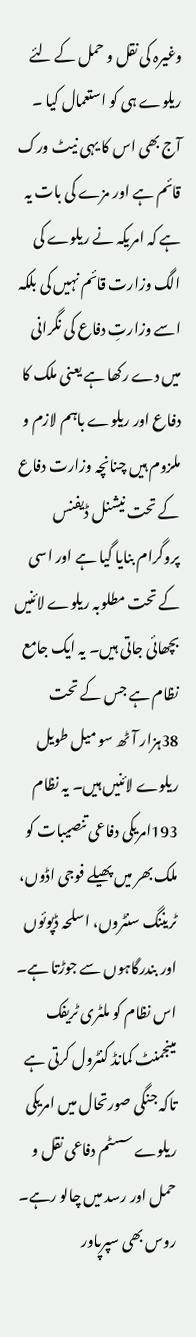وغیرہ کی نقل و حمل کے لئے ریلوے ہی کو استعمال کیا ۔ آج بھی اس کا یہی نیٹ ورک قائم ہے اور مزے کی بات یہ ہے کہ امریکہ نے ریلوے کی الگ وزارت قائم نہیں کی بلکہ اسے وزارتِ دفاع کی نگرانی میں دے رکھا ہے یعنی ملک کا دفاع اور ریلوے باہم لازم و ملزوم ہیں چنانچہ وزارت دفاع کے تحت نیشنل ڈیفنس پروگرام بنایا گیا ہے اور اسی کے تحت مطلوبہ ریلوے لائنیں بچھائی جاتی ہیں۔ یہ ایک جامع نظام ہے جس کے تحت 38ہزار آٹھ سو میل طویل ریلوے لائنیں ہیں۔ یہ نظام 193امریکی دفاعی تنصیبات کو ملک بھر میں پھیلے فوجی اڈوں، ٹریننگ سنٹروں، اسلحہ ڈپوئوں اور بندرگاہوں سے جوڑتا ہے۔ اس نظام کو ملٹری ٹریفک مینجمنٹ کمانڈ کنٹرول کرتی ہے تاکہ جنگی صورتحال میں امریکی ریلوے سسٹم دفاعی نقل و حمل اور رسد میں چالو رہے۔
روس بھی سپرپاور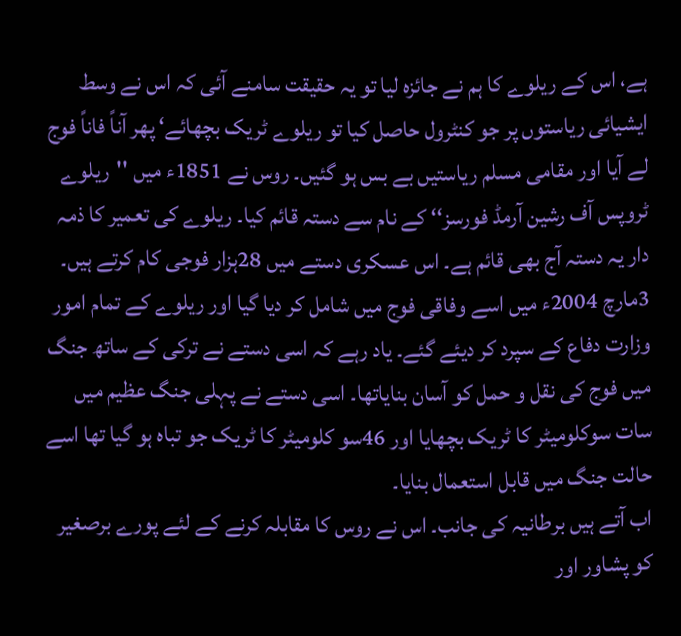ہے، اس کے ریلوے کا ہم نے جائزہ لیا تو یہ حقیقت سامنے آئی کہ اس نے وسط ایشیائی ریاستوں پر جو کنٹرول حاصل کیا تو ریلوے ٹریک بچھائے‘ پھر آناً فاناً فوج لے آیا اور مقامی مسلم ریاستیں بے بس ہو گئیں۔ روس نے 1851ء میں ''ریلوے ٹروپس آف رشین آرمڈ فورسز‘‘ کے نام سے دستہ قائم کیا۔ ریلوے کی تعمیر کا ذمہ دار یہ دستہ آج بھی قائم ہے۔ اس عسکری دستے میں 28ہزار فوجی کام کرتے ہیں۔ 3مارچ 2004ء میں اسے وفاقی فوج میں شامل کر دیا گیا اور ریلوے کے تمام امور وزارت دفاع کے سپرد کر دیئے گئے۔ یاد رہے کہ اسی دستے نے ترکی کے ساتھ جنگ میں فوج کی نقل و حمل کو آسان بنایاتھا۔ اسی دستے نے پہلی جنگ عظیم میں سات سوکلومیٹر کا ٹریک بچھایا اور 46سو کلومیٹر کا ٹریک جو تباہ ہو گیا تھا اسے حالت جنگ میں قابل استعمال بنایا۔
اب آتے ہیں برطانیہ کی جانب۔ اس نے روس کا مقابلہ کرنے کے لئے پورے برصغیر کو پشاور اور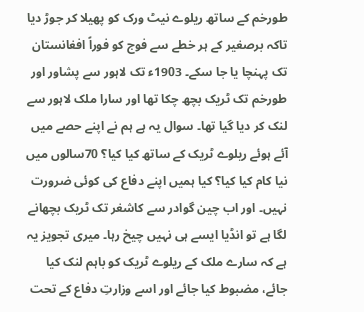طورخم کے ساتھ ریلوے نیٹ ورک کو پھیلا کر جوڑ دیا تاکہ برصغیر کے ہر خطے سے فوج کو فوراً افغانستان تک پہنچا یا جا سکے۔ 1903ء تک لاہور سے پشاور اور طورخم تک ٹریک بچھ چکا تھا اور سارا ملک لاہور سے لنک کر دیا گیا تھا۔ سوال یہ ہے ہم نے اپنے حصے میں آئے ہوئے ریلوے ٹریک کے ساتھ کیا کیا؟ 70سالوں میں نیا کام کیا کیا؟ کیا ہمیں اپنے دفاع کی کوئی ضرورت نہیں۔ اور اب چین گوادر سے کاشغر تک ٹریک بچھانے لگا ہے تو انڈیا ایسے ہی نہیں چیخ رہا۔ میری تجویز یہ ہے کہ سارے ملک کے ریلوے ٹریک کو باہم لنک کیا جائے، مضبوط کیا جائے اور اسے وزارتِ دفاع کے تحت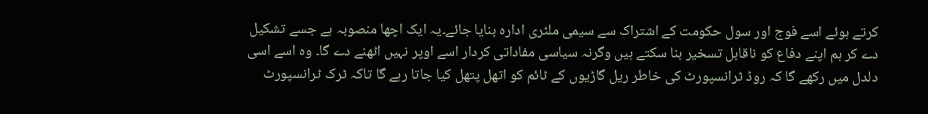کرتے ہوئے اسے فوج اور سول حکومت کے اشتراک سے سیمی ملٹری ادارہ بنایا جائے۔یہ ایک اچھا منصوبہ ہے جسے تشکیل دے کر ہم اپنے دفاع کو ناقابل تسخیر بنا سکتے ہیں وگرنہ سیاسی مفاداتی کردار اسے اوپر نہیں اٹھنے دے گا۔ وہ اسے اسی دلدل میں رکھے گا کہ روڈ ٹرانسپورٹ کی خاطر ریل گاڑیوں کے ٹائم کو اتھل پتھل کیا جاتا رہے گا تاکہ ٹرک ٹرانسپورٹ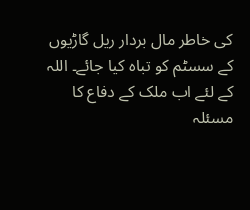کی خاطر مال بردار ریل گاڑیوں کے سسٹم کو تباہ کیا جائے۔ اللہ کے لئے اب ملک کے دفاع کا مسئلہ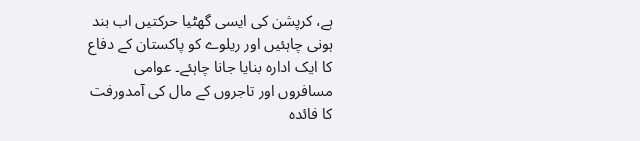ہے، کرپشن کی ایسی گھٹیا حرکتیں اب بند ہونی چاہئیں اور ریلوے کو پاکستان کے دفاع کا ایک ادارہ بنایا جانا چاہئے۔ عوامی مسافروں اور تاجروں کے مال کی آمدورفت کا فائدہ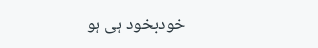خودبخود ہی ہو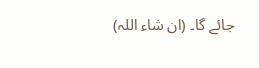جائے گا۔ (ان شاء اللہ)